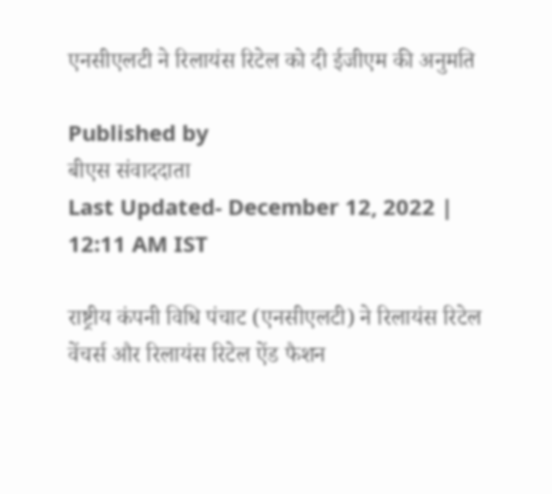एनसीएलटी ने रिलायंस रिटेल को दी ईजीएम की अनुमति

Published by
बीएस संवाददाता
Last Updated- December 12, 2022 | 12:11 AM IST

राष्ट्रीय कंपनी विधि पंचाट (एनसीएलटी) ने रिलायंस रिटेल वेंचर्स और रिलायंस रिटेल ऐंड फैशन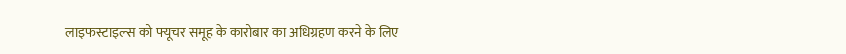लाइफस्टाइल्स को फ्यूचर समूह के कारोबार का अधिग्रहण करने के लिए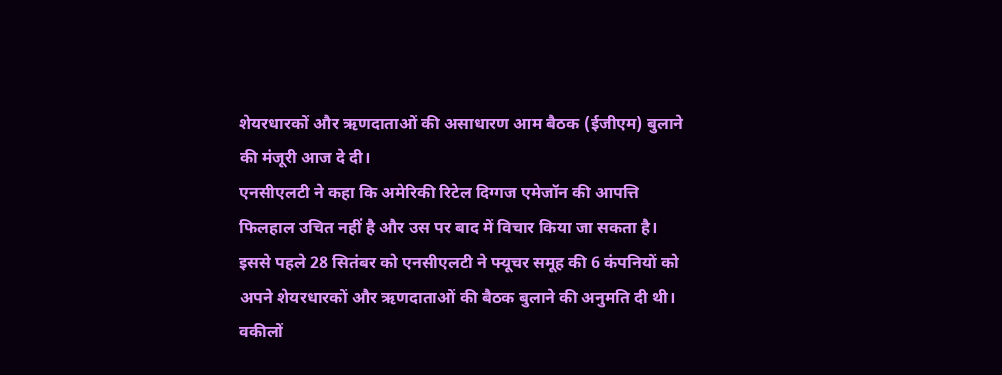शेयरधारकों और ऋणदाताओं की असाधारण आम बैठक (ईजीएम) बुलाने की मंजूरी आज दे दी।
एनसीएलटी ने कहा कि अमेरिकी रिटेल दिग्गज एमेजॉन की आपत्ति फिलहाल उचित नहीं है और उस पर बाद में विचार किया जा सकता है। इससे पहले 28 सितंबर को एनसीएलटी ने फ्यूचर समूह की 6 कंपनियों को अपने शेयरधारकों और ऋणदाताओं की बैठक बुलाने की अनुमति दी थी। वकीलों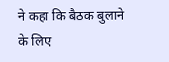ने कहा कि बैठक बुलाने के लिए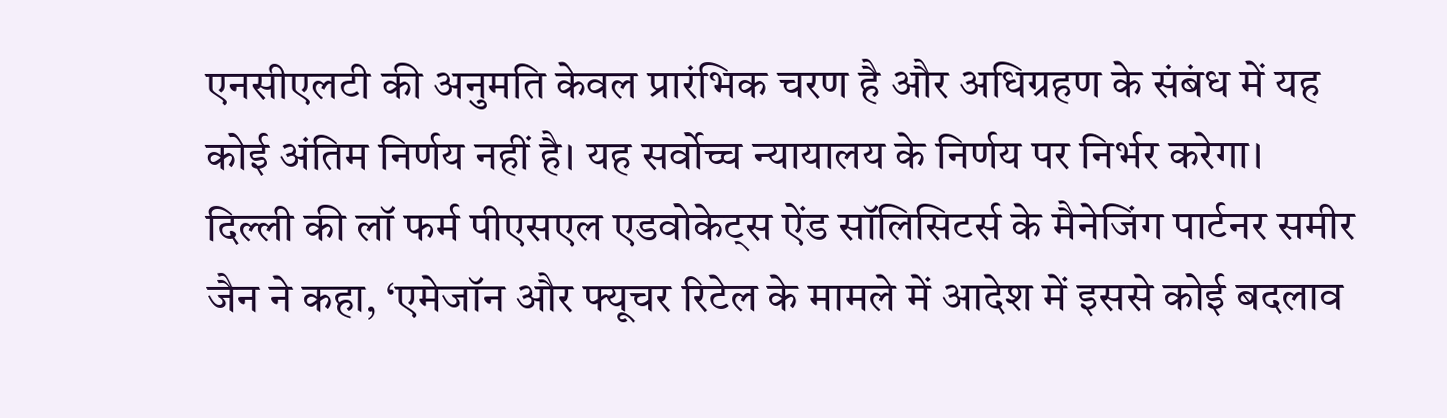एनसीएलटी की अनुमति केवल प्रारंभिक चरण है और अधिग्रहण के संबंध में यह कोई अंतिम निर्णय नहीं है। यह सर्वोच्च न्यायालय के निर्णय पर निर्भर करेगा। दिल्ली की लॉ फर्म पीएसएल एडवोकेट्स ऐंड सॉलिसिटर्स के मैनेजिंग पार्टनर समीर जैन ने कहा, ‘एमेजॉन और फ्यूचर रिटेल के मामले में आदेश में इससे कोई बदलाव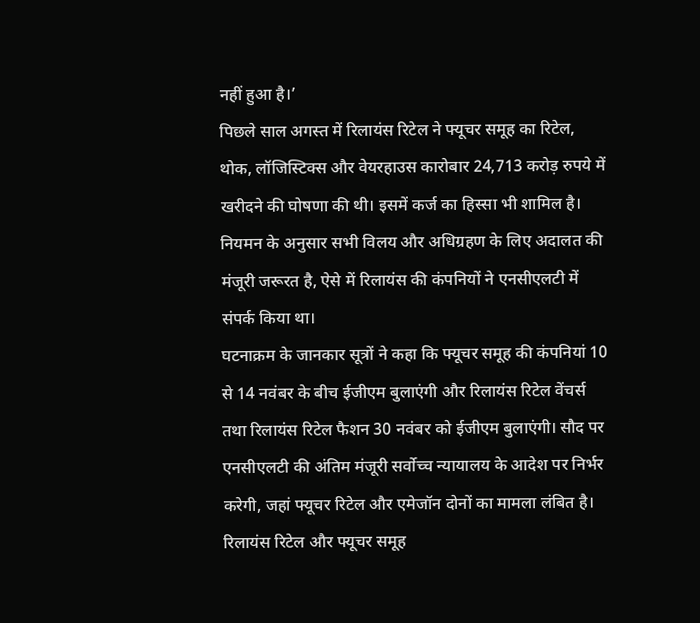नहीं हुआ है।’
पिछले साल अगस्त में रिलायंस रिटेल ने फ्यूचर समूह का रिटेल, थोक, लॉजिस्टिक्स और वेयरहाउस कारोबार 24,713 करोड़ रुपये में खरीदने की घोषणा की थी। इसमें कर्ज का हिस्सा भी शामिल है।
नियमन के अनुसार सभी विलय और अधिग्रहण के लिए अदालत की मंजूरी जरूरत है, ऐसे में रिलायंस की कंपनियों ने एनसीएलटी में संपर्क किया था।
घटनाक्रम के जानकार सूत्रों ने कहा कि फ्यूचर समूह की कंपनियां 10 से 14 नवंबर के बीच ईजीएम बुलाएंगी और रिलायंस रिटेल वेंचर्स तथा रिलायंस रिटेल फैशन 30 नवंबर को ईजीएम बुलाएंगी। सौद पर एनसीएलटी की अंतिम मंजूरी सर्वोच्च न्यायालय के आदेश पर निर्भर करेगी, जहां फ्यूचर रिटेल और एमेजॉन दोनों का मामला लंबित है।
रिलायंस रिटेल और फ्यूचर समूह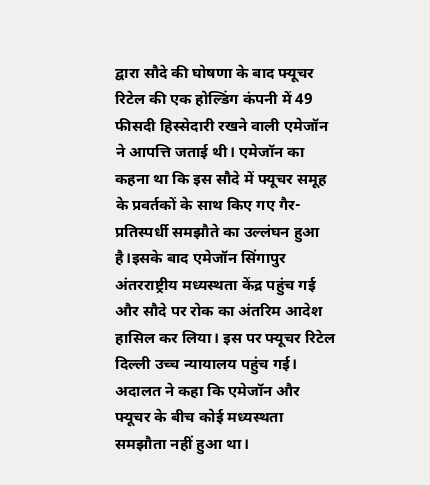द्वारा सौदे की घोषणा के बाद फ्यूचर रिटेल की एक होल्डिंग कंपनी में 49 फीसदी हिस्सेदारी रखने वाली एमेजॉन ने आपत्ति जताई थी। एमेजॉन का कहना था कि इस सौदे में फ्यूचर समूह के प्रवर्तकों के साथ किए गए गैर-प्रतिस्पर्धी समझौते का उल्लंघन हुआ है।इसके बाद एमेजॉन सिंगापुर अंतरराष्ट्रीय मध्यस्थता केंद्र पहुंच गई और सौदे पर रोक का अंतरिम आदेश हासिल कर लिया। इस पर फ्यूचर रिटेल दिल्ली उच्च न्यायालय पहुंच गई। अदालत ने कहा कि एमेजॉन और फ्यूचर के बीच कोई मध्यस्थता समझौता नहीं हुआ था।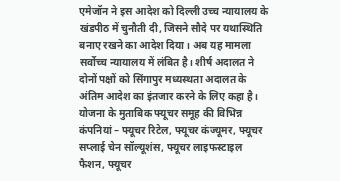एमेजॉन ने इस आदेश को दिल्ली उच्च न्यायालय के खंडपीठ में चुनौती दी, जिसने सौदे पर यथास्थिति बनाए रखने का आदेश दिया। अब यह मामला सर्वोच्च न्यायालय में लंबित है। शीर्ष अदालत ने दोनों पक्षों को सिंगापुर मध्यस्थता अदालत के अंतिम आदेश का इंतजार करने के लिए कहा है।
योजना के मुताबिक फ्यूचर समूह की विभिन्न कंपनियां – फ्यूचर रिटेल, फ्यूचर कंज्यूमर, फ्यूचर सप्लाई चेन सॉल्यूशंस, फ्यूचर लाइफस्टाइल फैशन, फ्यूचर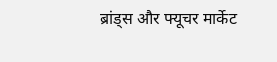ब्रांड्स और फ्यूचर मार्केट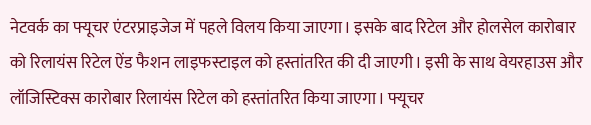नेटवर्क का फ्यूचर एंटरप्राइजेज में पहले विलय किया जाएगा। इसके बाद रिटेल और होलसेल कारोबार को रिलायंस रिटेल ऐंड फैशन लाइफस्टाइल को हस्तांतरित की दी जाएगी। इसी के साथ वेयरहाउस और लॉजिस्टिक्स कारोबार रिलायंस रिटेल को हस्तांतरित किया जाएगा। फ्यूचर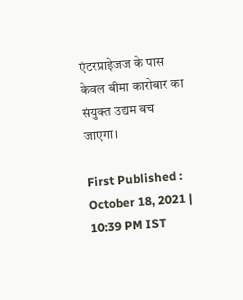एंटरप्राइेजज के पास केवल बीमा कारोबार का संयुक्त उद्यम बच जाएगा।

First Published : October 18, 2021 | 10:39 PM IST